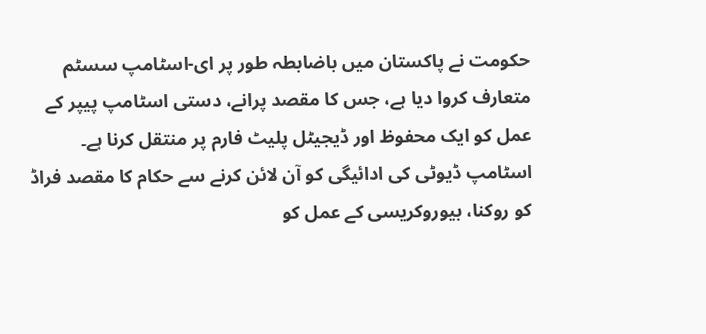حکومت نے پاکستان میں باضابطہ طور پر ای-اسٹامپ سسٹم متعارف کروا دیا ہے، جس کا مقصد پرانے، دستی اسٹامپ پیپر کے عمل کو ایک محفوظ اور ڈیجیٹل پلیٹ فارم پر منتقل کرنا ہے۔ اسٹامپ ڈیوٹی کی ادائیگی کو آن لائن کرنے سے حکام کا مقصد فراڈ کو روکنا، بیوروکریسی کے عمل کو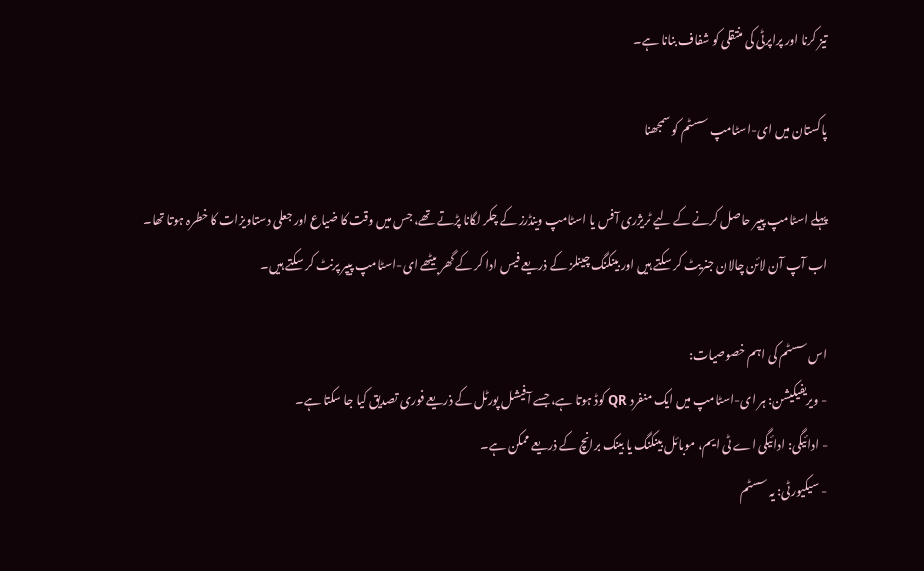تیز کرنا اور پراپرٹی کی منتقلی کو شفاف بنانا ہے۔

پاکستان میں ای-اسٹامپ سسٹم کو سمجھنا

پہلے اسٹامپ پیپر حاصل کرنے کے لیے ٹریژری آفس یا اسٹامپ وینڈرز کے چکر لگانا پڑتے تھے، جس میں وقت کا ضیاع اور جعلی دستاویزات کا خطرہ ہوتا تھا۔ اب آپ آن لائن چالان جنریٹ کر سکتے ہیں اور بینکنگ چینلز کے ذریعے فیس ادا کر کے گھر بیٹھے ای-اسٹامپ پیپر پرنٹ کر سکتے ہیں۔

اس سسٹم کی اہم خصوصیات:
- ویریفیکیشن: ہر ای-اسٹامپ میں ایک منفرد QR کوڈ ہوتا ہے، جسے آفیشل پورٹل کے ذریعے فوری تصدیق کیا جا سکتا ہے۔
- ادائیگی: ادائیگی اے ٹی ایم، موبائل بینکنگ یا بینک برانچ کے ذریعے ممکن ہے۔
- سیکیورٹی: یہ سسٹم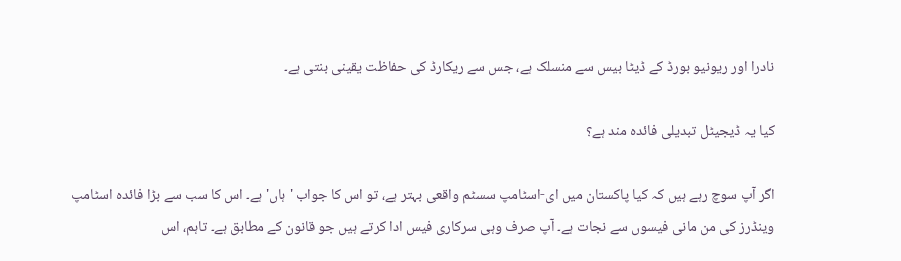نادرا اور ریونیو بورڈ کے ڈیٹا بیس سے منسلک ہے، جس سے ریکارڈ کی حفاظت یقینی بنتی ہے۔

کیا یہ ڈیجیٹل تبدیلی فائدہ مند ہے؟

اگر آپ سوچ رہے ہیں کہ کیا پاکستان میں ای-اسٹامپ سسٹم واقعی بہتر ہے، تو اس کا جواب 'ہاں' ہے۔ اس کا سب سے بڑا فائدہ اسٹامپ وینڈرز کی من مانی فیسوں سے نجات ہے۔ آپ صرف وہی سرکاری فیس ادا کرتے ہیں جو قانون کے مطابق ہے۔ تاہم، اس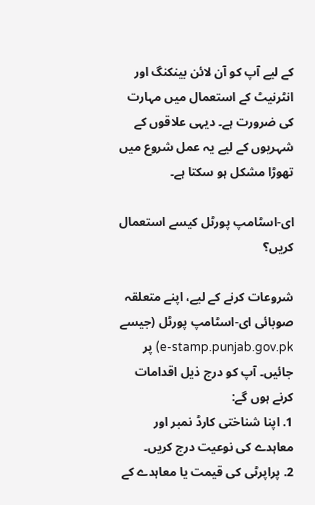کے لیے آپ کو آن لائن بینکنگ اور انٹرنیٹ کے استعمال میں مہارت کی ضرورت ہے۔ دیہی علاقوں کے شہریوں کے لیے یہ عمل شروع میں تھوڑا مشکل ہو سکتا ہے۔

ای-اسٹامپ پورٹل کیسے استعمال کریں؟

شروعات کرنے کے لیے، اپنے متعلقہ صوبائی ای-اسٹامپ پورٹل (جیسے e-stamp.punjab.gov.pk) پر جائیں۔ آپ کو درج ذیل اقدامات کرنے ہوں گے:
1. اپنا شناختی کارڈ نمبر اور معاہدے کی نوعیت درج کریں۔
2. پراپرٹی کی قیمت یا معاہدے کے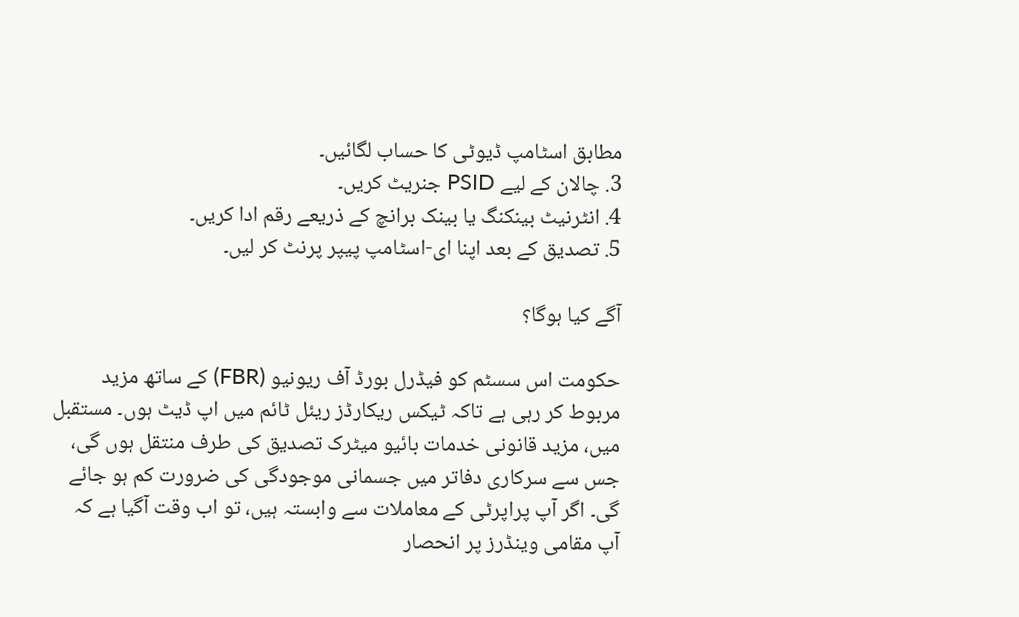مطابق اسٹامپ ڈیوٹی کا حساب لگائیں۔
3. چالان کے لیے PSID جنریٹ کریں۔
4. انٹرنیٹ بینکنگ یا بینک برانچ کے ذریعے رقم ادا کریں۔
5. تصدیق کے بعد اپنا ای-اسٹامپ پیپر پرنٹ کر لیں۔

آگے کیا ہوگا؟

حکومت اس سسٹم کو فیڈرل بورڈ آف ریونیو (FBR) کے ساتھ مزید مربوط کر رہی ہے تاکہ ٹیکس ریکارڈز ریئل ٹائم میں اپ ڈیٹ ہوں۔ مستقبل میں، مزید قانونی خدمات بائیو میٹرک تصدیق کی طرف منتقل ہوں گی، جس سے سرکاری دفاتر میں جسمانی موجودگی کی ضرورت کم ہو جائے گی۔ اگر آپ پراپرٹی کے معاملات سے وابستہ ہیں، تو اب وقت آگیا ہے کہ آپ مقامی وینڈرز پر انحصار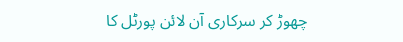چھوڑ کر سرکاری آن لائن پورٹل کا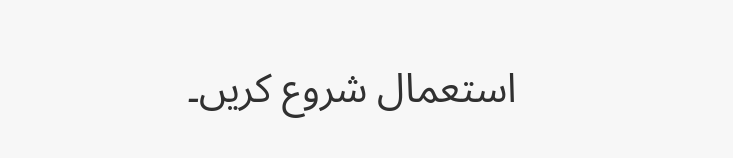استعمال شروع کریں۔